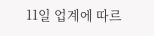11일 업계에 따르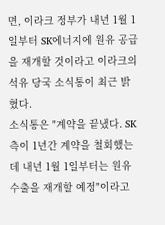면, 이라크 정부가 내년 1월 1일부터 SK에너지에 원유 공급을 재개할 것이라고 이라크의 석유 당국 소식통이 최근 밝혔다.
소식통은 "계약을 끝냈다. SK측이 1년간 계약을 철회했는데 내년 1월 1일부터는 원유 수출을 재개할 예정"이라고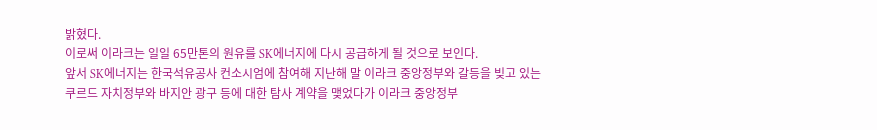밝혔다.
이로써 이라크는 일일 65만톤의 원유를 SK에너지에 다시 공급하게 될 것으로 보인다.
앞서 SK에너지는 한국석유공사 컨소시엄에 참여해 지난해 말 이라크 중앙정부와 갈등을 빚고 있는 쿠르드 자치정부와 바지안 광구 등에 대한 탐사 계약을 맺었다가 이라크 중앙정부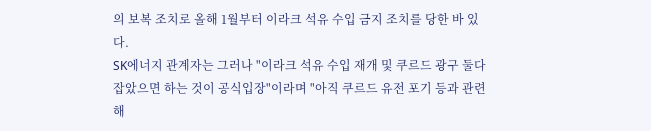의 보복 조치로 올해 1월부터 이라크 석유 수입 금지 조치를 당한 바 있다.
SK에너지 관계자는 그러나 "이라크 석유 수입 재개 및 쿠르드 광구 둘다 잡았으면 하는 것이 공식입장"이라며 "아직 쿠르드 유전 포기 등과 관련해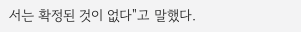서는 확정된 것이 없다"고 말했다.